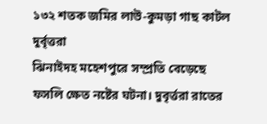১৩২ শতক জমির লাউ-কুমড়া গাছ কাটল দুর্বৃত্তরা
ঝিনাইদহ মহেশপুরে সম্প্রতি বেড়েছে ফসলি ক্ষেত নষ্টের ঘটনা। দুবৃর্ত্তরা রাতের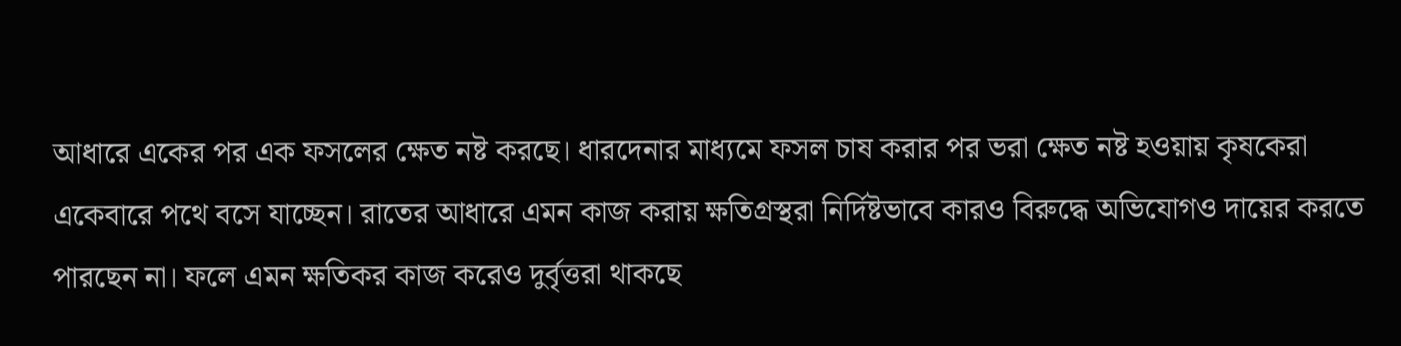আধারে একের পর এক ফসলের ক্ষেত নষ্ট করছে। ধারদেনার মাধ্যমে ফসল চাষ করার পর ভরা ক্ষেত নষ্ট হওয়ায় কৃষকেরা একেবারে পথে বসে যাচ্ছেন। রাতের আধারে এমন কাজ করায় ক্ষতিগ্রস্থরা নির্দিষ্টভাবে কারও বিরুদ্ধে অভিযোগও দায়ের করতে পারছেন না। ফলে এমন ক্ষতিকর কাজ করেও দুর্বৃত্তরা থাকছে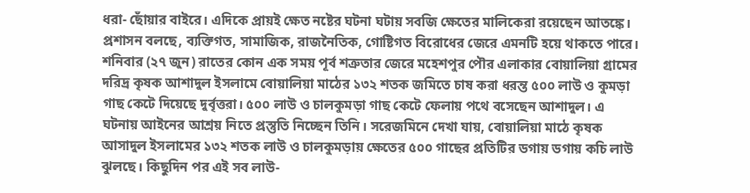ধরা- ছোঁয়ার বাইরে। এদিকে প্রায়ই ক্ষেত নষ্টের ঘটনা ঘটায় সবজি ক্ষেতের মালিকেরা রয়েছেন আতঙ্কে। প্রশাসন বলছে, ব্যক্তিগত, সামাজিক, রাজনৈতিক, গোষ্টিগত বিরোধের জেরে এমনটি হয়ে থাকতে পারে। শনিবার (২৭ জুন) রাতের কোন এক সময় পূর্ব শত্রুতার জেরে মহেশপুর পৌর এলাকার বোয়ালিয়া গ্রামের দরিদ্র কৃষক আশাদুল ইসলামে বোয়ালিয়া মাঠের ১৩২ শতক জমিতে চাষ করা ধরন্ত ৫০০ লাউ ও কুমড়া গাছ কেটে দিয়েছে দুর্বৃত্তরা। ৫০০ লাউ ও চালকুমড়া গাছ কেটে ফেলায় পথে বসেছেন আশাদুল। এ ঘটনায় আইনের আশ্রয় নিতে প্রস্তুতি নিচ্ছেন তিনি। সরেজমিনে দেখা যায়, বোয়ালিয়া মাঠে কৃষক আসাদুল ইসলামের ১৩২ শতক লাউ ও চালকুমড়ায় ক্ষেতের ৫০০ গাছের প্রতিটির ডগায় ডগায় কচি লাউ ঝুলছে। কিছুদিন পর এই সব লাউ-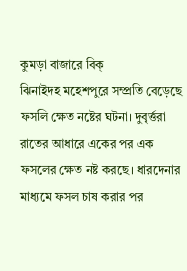কুমড়া বাজারে বিক্
ঝিনাইদহ মহেশপুরে সম্প্রতি বেড়েছে ফসলি ক্ষেত নষ্টের ঘটনা। দুবৃর্ত্তরা রাতের আধারে একের পর এক ফসলের ক্ষেত নষ্ট করছে। ধারদেনার মাধ্যমে ফসল চাষ করার পর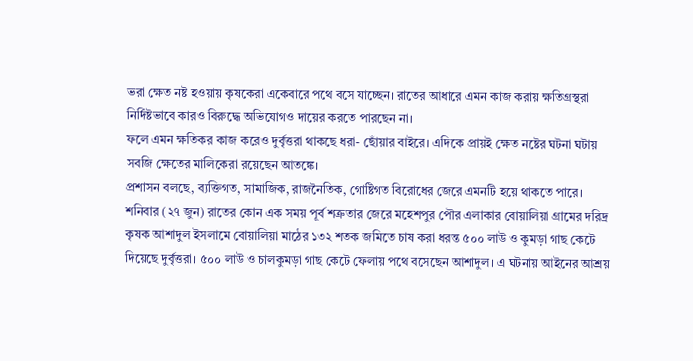ভরা ক্ষেত নষ্ট হওয়ায় কৃষকেরা একেবারে পথে বসে যাচ্ছেন। রাতের আধারে এমন কাজ করায় ক্ষতিগ্রস্থরা নির্দিষ্টভাবে কারও বিরুদ্ধে অভিযোগও দায়ের করতে পারছেন না।
ফলে এমন ক্ষতিকর কাজ করেও দুর্বৃত্তরা থাকছে ধরা- ছোঁয়ার বাইরে। এদিকে প্রায়ই ক্ষেত নষ্টের ঘটনা ঘটায় সবজি ক্ষেতের মালিকেরা রয়েছেন আতঙ্কে।
প্রশাসন বলছে, ব্যক্তিগত, সামাজিক, রাজনৈতিক, গোষ্টিগত বিরোধের জেরে এমনটি হয়ে থাকতে পারে।
শনিবার (২৭ জুন) রাতের কোন এক সময় পূর্ব শত্রুতার জেরে মহেশপুর পৌর এলাকার বোয়ালিয়া গ্রামের দরিদ্র কৃষক আশাদুল ইসলামে বোয়ালিয়া মাঠের ১৩২ শতক জমিতে চাষ করা ধরন্ত ৫০০ লাউ ও কুমড়া গাছ কেটে দিয়েছে দুর্বৃত্তরা। ৫০০ লাউ ও চালকুমড়া গাছ কেটে ফেলায় পথে বসেছেন আশাদুল। এ ঘটনায় আইনের আশ্রয়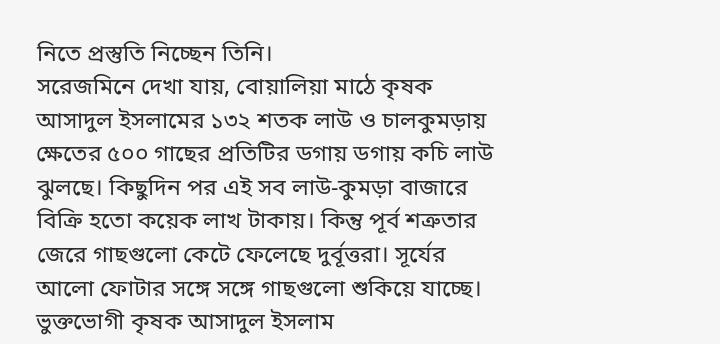নিতে প্রস্তুতি নিচ্ছেন তিনি।
সরেজমিনে দেখা যায়, বোয়ালিয়া মাঠে কৃষক আসাদুল ইসলামের ১৩২ শতক লাউ ও চালকুমড়ায় ক্ষেতের ৫০০ গাছের প্রতিটির ডগায় ডগায় কচি লাউ ঝুলছে। কিছুদিন পর এই সব লাউ-কুমড়া বাজারে বিক্রি হতো কয়েক লাখ টাকায়। কিন্তু পূর্ব শত্রুতার জেরে গাছগুলো কেটে ফেলেছে দুর্বূত্তরা। সূর্যের আলো ফোটার সঙ্গে সঙ্গে গাছগুলো শুকিয়ে যাচ্ছে।
ভুক্তভোগী কৃষক আসাদুল ইসলাম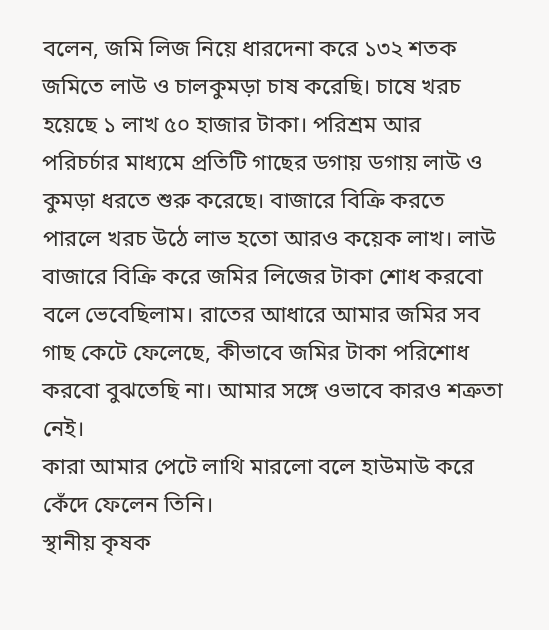বলেন, জমি লিজ নিয়ে ধারদেনা করে ১৩২ শতক জমিতে লাউ ও চালকুমড়া চাষ করেছি। চাষে খরচ হয়েছে ১ লাখ ৫০ হাজার টাকা। পরিশ্রম আর পরিচর্চার মাধ্যমে প্রতিটি গাছের ডগায় ডগায় লাউ ও কুমড়া ধরতে শুরু করেছে। বাজারে বিক্রি করতে পারলে খরচ উঠে লাভ হতো আরও কয়েক লাখ। লাউ বাজারে বিক্রি করে জমির লিজের টাকা শোধ করবো বলে ভেবেছিলাম। রাতের আধারে আমার জমির সব গাছ কেটে ফেলেছে, কীভাবে জমির টাকা পরিশোধ করবো বুঝতেছি না। আমার সঙ্গে ওভাবে কারও শত্রুতা নেই।
কারা আমার পেটে লাথি মারলো বলে হাউমাউ করে কেঁদে ফেলেন তিনি।
স্থানীয় কৃষক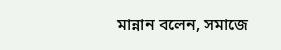মান্নান বলেন, সমাজে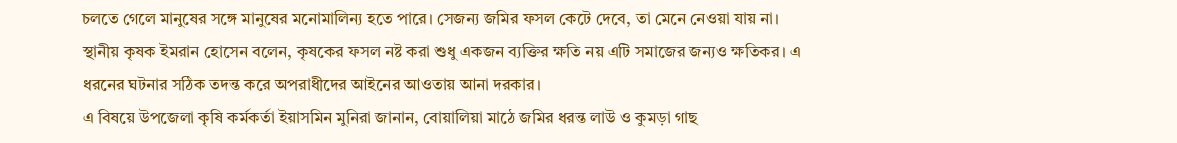চলতে গেলে মানুষের সঙ্গে মানুষের মনোমালিন্য হতে পারে। সেজন্য জমির ফসল কেটে দেবে, তা মেনে নেওয়া যায় না।
স্থানীয় কৃষক ইমরান হোসেন বলেন, কৃষকের ফসল নষ্ট করা শুধু একজন ব্যক্তির ক্ষতি নয় এটি সমাজের জন্যও ক্ষতিকর। এ ধরনের ঘটনার সঠিক তদন্ত করে অপরাধীদের আইনের আওতায় আনা দরকার।
এ বিষয়ে উপজেলা কৃষি কর্মকর্তা ইয়াসমিন মুনিরা জানান, বোয়ালিয়া মাঠে জমির ধরন্ত লাউ ও কুমড়া গাছ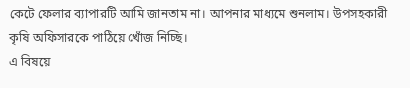কেটে ফেলার ব্যাপারটি আমি জানতাম না। আপনার মাধ্যমে শুনলাম। উপসহকারী কৃষি অফিসারকে পাঠিয়ে খোঁজ নিচ্ছি।
এ বিষয়ে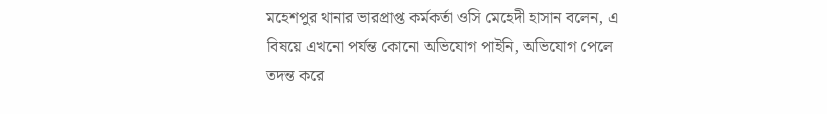মহেশপুর থানার ভারপ্রাপ্ত কর্মকর্তা ওসি মেহেদী হাসান বলেন, এ বিষয়ে এখনো পর্যন্ত কোনো অভিযোগ পাইনি, অভিযোগ পেলে তদন্ত করে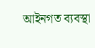আইনগত ব্যবস্থা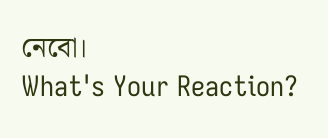নেবো।
What's Your Reaction?